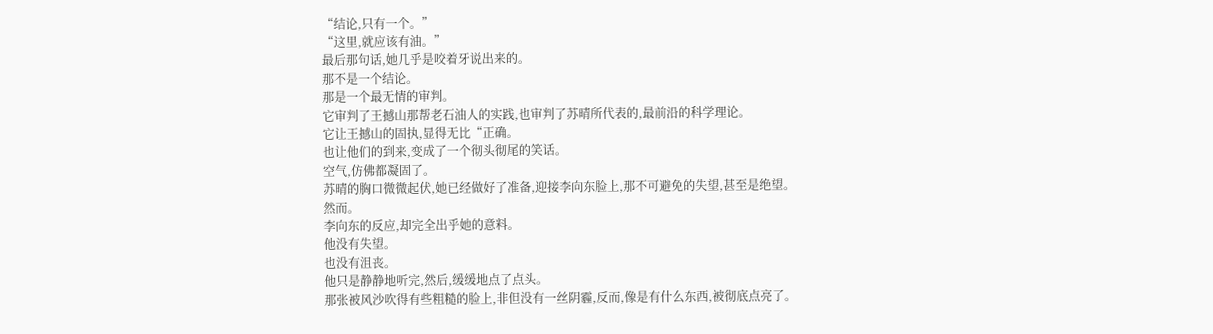“结论,只有一个。”
“这里,就应该有油。”
最后那句话,她几乎是咬着牙说出来的。
那不是一个结论。
那是一个最无情的审判。
它审判了王撼山那帮老石油人的实践,也审判了苏晴所代表的,最前沿的科学理论。
它让王撼山的固执,显得无比“正确。
也让他们的到来,变成了一个彻头彻尾的笑话。
空气,仿佛都凝固了。
苏晴的胸口微微起伏,她已经做好了准备,迎接李向东脸上,那不可避免的失望,甚至是绝望。
然而。
李向东的反应,却完全出乎她的意料。
他没有失望。
也没有沮丧。
他只是静静地听完,然后,缓缓地点了点头。
那张被风沙吹得有些粗糙的脸上,非但没有一丝阴霾,反而,像是有什么东西,被彻底点亮了。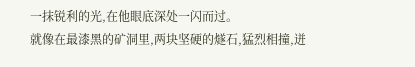一抹锐利的光,在他眼底深处一闪而过。
就像在最漆黑的矿洞里,两块坚硬的燧石,猛烈相撞,迸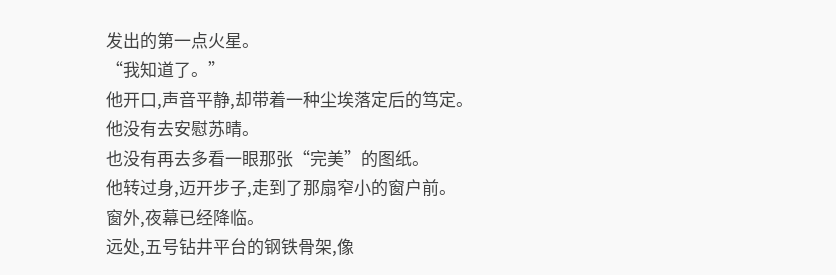发出的第一点火星。
“我知道了。”
他开口,声音平静,却带着一种尘埃落定后的笃定。
他没有去安慰苏晴。
也没有再去多看一眼那张“完美”的图纸。
他转过身,迈开步子,走到了那扇窄小的窗户前。
窗外,夜幕已经降临。
远处,五号钻井平台的钢铁骨架,像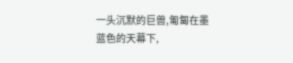一头沉默的巨兽,匍匐在墨蓝色的天幕下,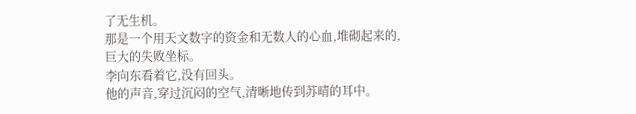了无生机。
那是一个用天文数字的资金和无数人的心血,堆砌起来的,巨大的失败坐标。
李向东看着它,没有回头。
他的声音,穿过沉闷的空气,清晰地传到苏晴的耳中。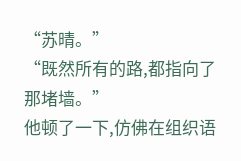“苏晴。”
“既然所有的路,都指向了那堵墙。”
他顿了一下,仿佛在组织语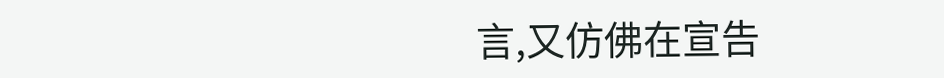言,又仿佛在宣告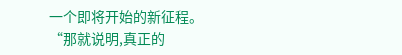一个即将开始的新征程。
“那就说明,真正的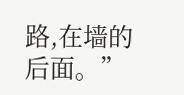路,在墙的后面。”